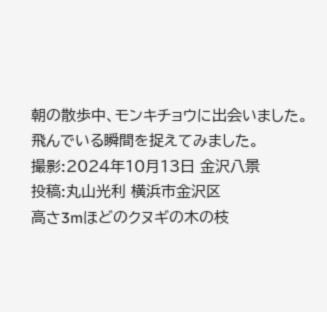朝の散歩中、モンキチョウに出会いました。
飛んでいる瞬間を捉えてみました。
撮影:2024年10月13日 金沢八景
投稿:丸山光利 横浜市金沢区
高さ3mほどのクヌギの木の枝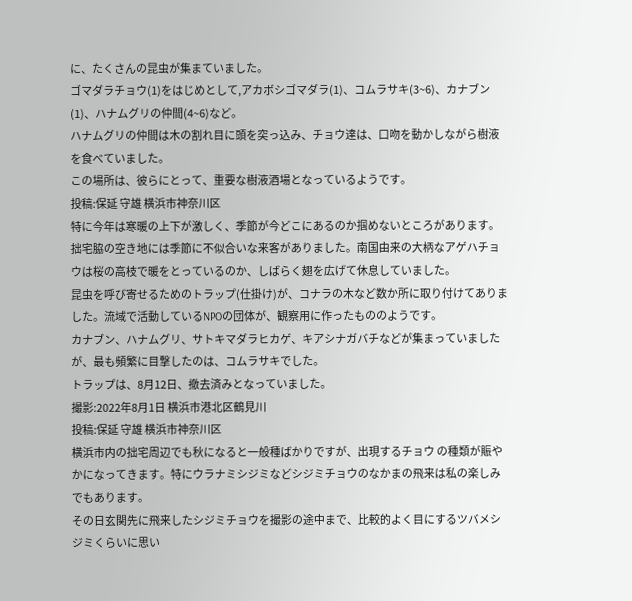に、たくさんの昆虫が集まていました。
ゴマダラチョウ(1)をはじめとして,アカボシゴマダラ(1)、コムラサキ(3~6)、カナブン(1)、ハナムグリの仲間(4~6)など。
ハナムグリの仲間は木の割れ目に頭を突っ込み、チョウ達は、口吻を動かしながら樹液を食べていました。
この場所は、彼らにとって、重要な樹液酒場となっているようです。
投稿:保延 守雄 横浜市神奈川区
特に今年は寒暖の上下が激しく、季節が今どこにあるのか掴めないところがあります。拙宅脇の空き地には季節に不似合いな来客がありました。南国由来の大柄なアゲハチョウは桜の高枝で暖をとっているのか、しばらく翅を広げて休息していました。
昆虫を呼び寄せるためのトラップ(仕掛け)が、コナラの木など数か所に取り付けてありました。流域で活動しているNPOの団体が、観察用に作ったもののようです。
カナブン、ハナムグリ、サトキマダラヒカゲ、キアシナガバチなどが集まっていましたが、最も頻繁に目撃したのは、コムラサキでした。
トラップは、8月12日、撤去済みとなっていました。
撮影:2022年8月1日 横浜市港北区鶴見川
投稿:保延 守雄 横浜市神奈川区
横浜市内の拙宅周辺でも秋になると一般種ばかりですが、出現するチョウ の種類が賑やかになってきます。特にウラナミシジミなどシジミチョウのなかまの飛来は私の楽しみでもあります。
その日玄関先に飛来したシジミチョウを撮影の途中まで、比較的よく目にするツバメシジミくらいに思い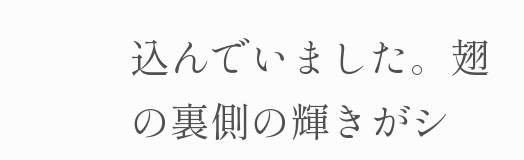込んでいました。翅の裏側の輝きがシ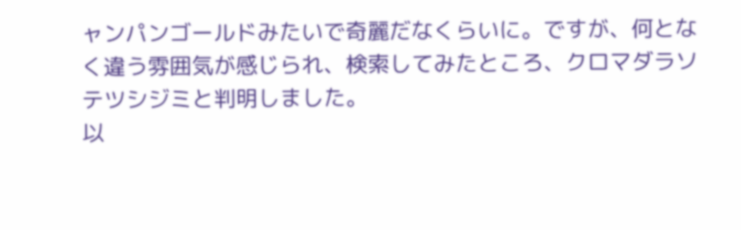ャンパンゴールドみたいで奇麗だなくらいに。ですが、何となく違う雰囲気が感じられ、検索してみたところ、クロマダラソテツシジミと判明しました。
以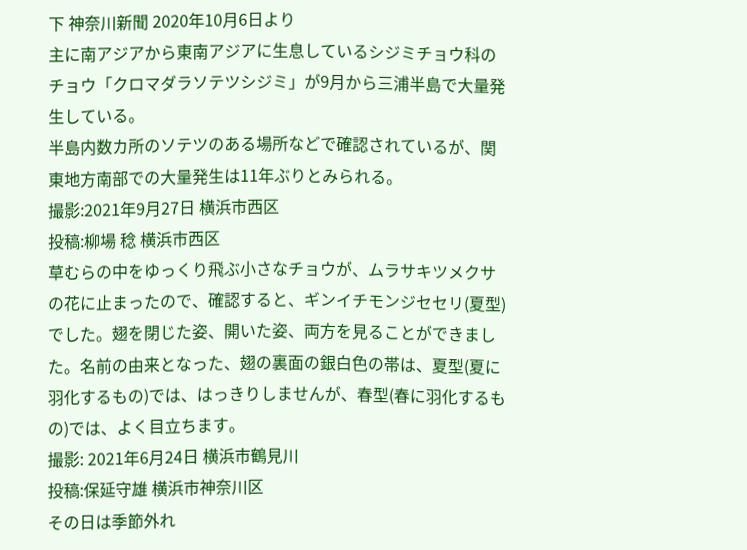下 神奈川新聞 2020年10月6日より
主に南アジアから東南アジアに生息しているシジミチョウ科のチョウ「クロマダラソテツシジミ」が9月から三浦半島で大量発生している。
半島内数カ所のソテツのある場所などで確認されているが、関東地方南部での大量発生は11年ぶりとみられる。
撮影:2021年9月27日 横浜市西区
投稿:柳場 稔 横浜市西区
草むらの中をゆっくり飛ぶ小さなチョウが、ムラサキツメクサの花に止まったので、確認すると、ギンイチモンジセセリ(夏型)でした。翅を閉じた姿、開いた姿、両方を見ることができました。名前の由来となった、翅の裏面の銀白色の帯は、夏型(夏に羽化するもの)では、はっきりしませんが、春型(春に羽化するもの)では、よく目立ちます。
撮影: 2021年6月24日 横浜市鶴見川
投稿:保延守雄 横浜市神奈川区
その日は季節外れ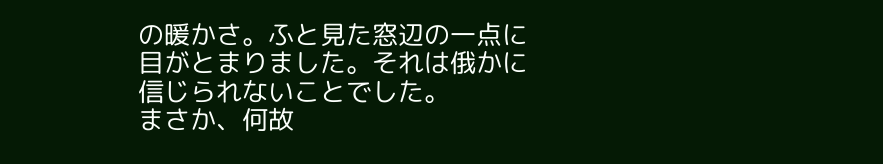の暖かさ。ふと見た窓辺の一点に目がとまりました。それは俄かに信じられないことでした。
まさか、何故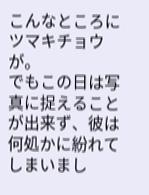こんなところにツマキチョウが。
でもこの日は写真に捉えることが出来ず、彼は何処かに紛れてしまいまし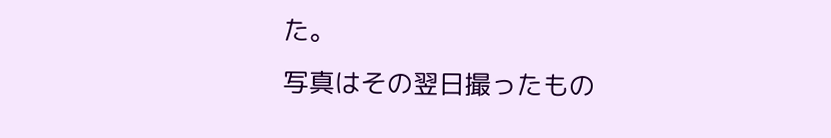た。
写真はその翌日撮ったもの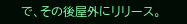で、その後屋外にリリース。